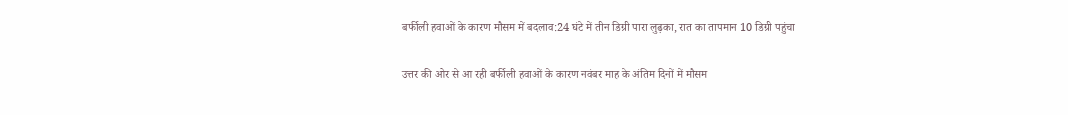बर्फीली हवाओं के कारण मौसम में बदलाव:24 घंटे में तीन डिग्री पारा लुढ़का, रात का तापमान 10 डिग्री पहुंचा

उत्तर की ओर से आ रही बर्फीली हवाओं के कारण नवंबर माह के अंतिम दिनों में मौसम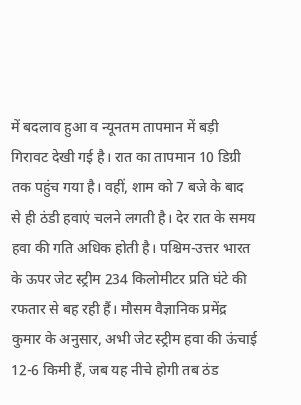में बदलाव हुआ व न्यूनतम तापमान में बड़ी गिरावट देखी गई है। रात का तापमान 10 डिग्री तक पहुंच गया है। वहीं, शाम को 7 बजे के बाद से ही ठंडी हवाएं चलने लगती है। देर रात के समय हवा की गति अधिक होती है। पश्चिम-उत्तर भारत के ऊपर जेट स्ट्रीम 234 किलोमीटर प्रति घंटे की रफतार से बह रही हैं। मौसम वैज्ञानिक प्रमेंद्र कुमार के अनुसार, अभी जेट स्ट्रीम हवा की ऊंचाई 12-6 किमी हैं, जब यह नीचे होगी तब ठंड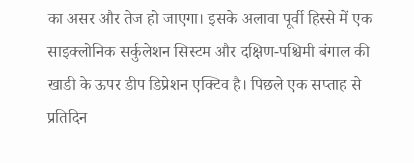का असर और तेज हो जाएगा। इसके अलावा पूर्वी हिस्से में एक साइक्लोनिक सर्कुलेशन सिस्टम और दक्षिण-पश्चिमी बंगाल की खाडी के ऊपर डीप डिप्रेशन एक्टिव है। पिछले एक सप्ताह से प्रतिदिन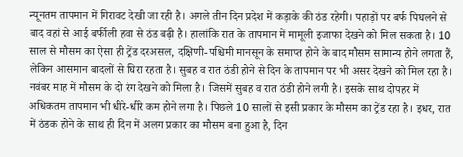न्यूनतम तापमान में गिरावट देखी जा रही है। अगले तीन दिन प्रदेश में कड़ाके की ठंड रहेगी। पहाड़ों पर बर्फ पिघलने से बाद वहां से आई बर्फीली हवा से ठंड बढ़ी है। हालांकि रात के तापमान में मामूली इजाफा देखने को मिल सकता है। 10 साल से मौसम का ऐसा ही ट्रेंड दरअसल, दक्षिणी-पश्चिमी मानसून के समाप्त होने के बाद मौसम सामान्य होने लगता हैं, लेकिन आसमान बादलों से घिरा रहता है। सुबह व रात ठंडी होने से दिन के तापमान पर भी असर देखने को मिल रहा है। नवंबर माह में मौसम के दो रंग देखने को मिला है। जिसमें सुबह व रात ठंडी होने लगी है। इसके साथ दोपहर में अधिकतम तापमान भी धीरे-धीरे कम होने लगा है। पिछले 10 सालों से इसी प्रकार के मौसम का ट्रेंड रहा है। इधर, रात में ठंडक होने के साथ ही दिन में अलग प्रकार का मौसम बना हुआ है, दिन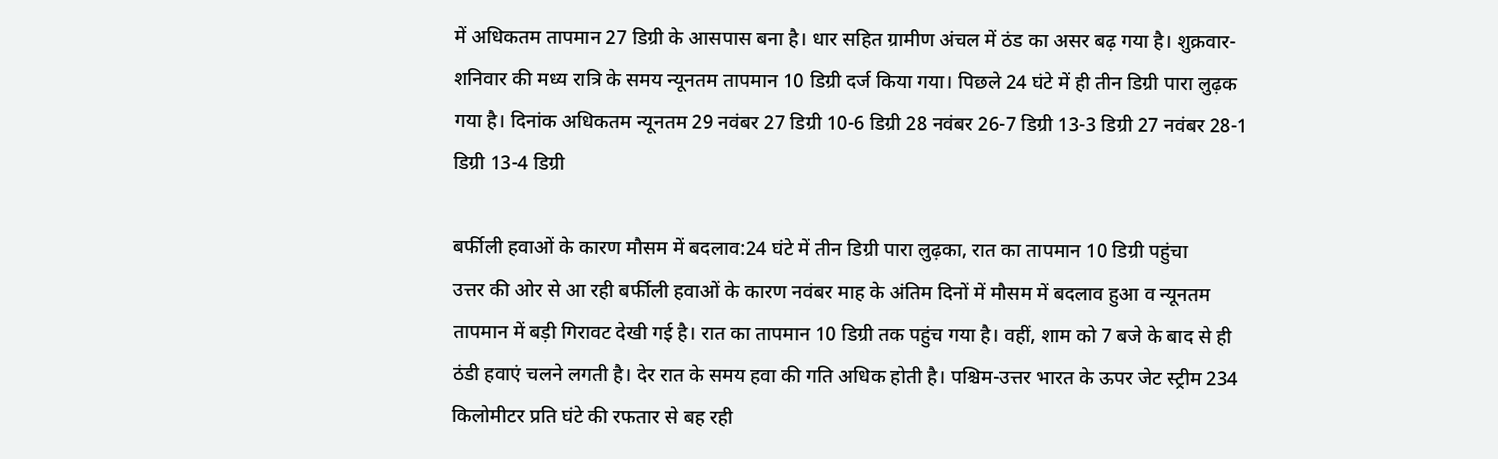में अधिकतम तापमान 27 डिग्री के आसपास बना है। धार सहित ग्रामीण अंचल में ठंड का असर बढ़ गया है। शुक्रवार-शनिवार की मध्य रात्रि के समय न्यूनतम तापमान 10 डिग्री दर्ज किया गया। पिछले 24 घंटे में ही तीन डिग्री पारा लुढ़क गया है। दिनांक अधिकतम न्यूनतम 29 नवंबर 27 डिग्री 10-6 डिग्री 28 नवंबर 26-7 डिग्री 13-3 डिग्री 27 नवंबर 28-1 डिग्री 13-4 डिग्री

बर्फीली हवाओं के कारण मौसम में बदलाव:24 घंटे में तीन डिग्री पारा लुढ़का, रात का तापमान 10 डिग्री पहुंचा
उत्तर की ओर से आ रही बर्फीली हवाओं के कारण नवंबर माह के अंतिम दिनों में मौसम में बदलाव हुआ व न्यूनतम तापमान में बड़ी गिरावट देखी गई है। रात का तापमान 10 डिग्री तक पहुंच गया है। वहीं, शाम को 7 बजे के बाद से ही ठंडी हवाएं चलने लगती है। देर रात के समय हवा की गति अधिक होती है। पश्चिम-उत्तर भारत के ऊपर जेट स्ट्रीम 234 किलोमीटर प्रति घंटे की रफतार से बह रही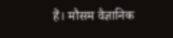हैं। मौसम वैज्ञानिक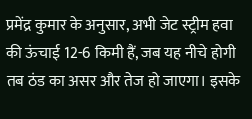प्रमेंद्र कुमार के अनुसार, अभी जेट स्ट्रीम हवा की ऊंचाई 12-6 किमी हैं, जब यह नीचे होगी तब ठंड का असर और तेज हो जाएगा। इसके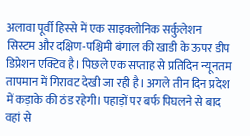अलावा पूर्वी हिस्से में एक साइक्लोनिक सर्कुलेशन सिस्टम और दक्षिण-पश्चिमी बंगाल की खाडी के ऊपर डीप डिप्रेशन एक्टिव है। पिछले एक सप्ताह से प्रतिदिन न्यूनतम तापमान में गिरावट देखी जा रही है। अगले तीन दिन प्रदेश में कड़ाके की ठंड रहेगी। पहाड़ों पर बर्फ पिघलने से बाद वहां से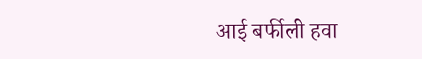आई बर्फीली हवा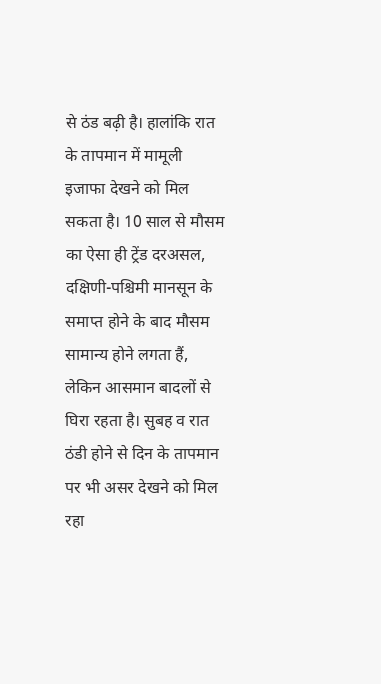से ठंड बढ़ी है। हालांकि रात के तापमान में मामूली इजाफा देखने को मिल सकता है। 10 साल से मौसम का ऐसा ही ट्रेंड दरअसल, दक्षिणी-पश्चिमी मानसून के समाप्त होने के बाद मौसम सामान्य होने लगता हैं, लेकिन आसमान बादलों से घिरा रहता है। सुबह व रात ठंडी होने से दिन के तापमान पर भी असर देखने को मिल रहा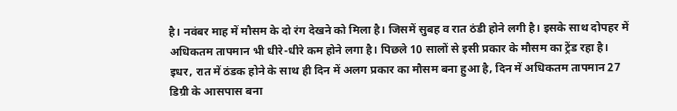है। नवंबर माह में मौसम के दो रंग देखने को मिला है। जिसमें सुबह व रात ठंडी होने लगी है। इसके साथ दोपहर में अधिकतम तापमान भी धीरे-धीरे कम होने लगा है। पिछले 10 सालों से इसी प्रकार के मौसम का ट्रेंड रहा है। इधर, रात में ठंडक होने के साथ ही दिन में अलग प्रकार का मौसम बना हुआ है, दिन में अधिकतम तापमान 27 डिग्री के आसपास बना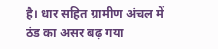है। धार सहित ग्रामीण अंचल में ठंड का असर बढ़ गया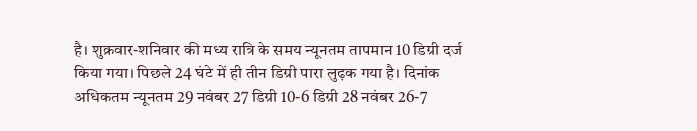है। शुक्रवार-शनिवार की मध्य रात्रि के समय न्यूनतम तापमान 10 डिग्री दर्ज किया गया। पिछले 24 घंटे में ही तीन डिग्री पारा लुढ़क गया है। दिनांक अधिकतम न्यूनतम 29 नवंबर 27 डिग्री 10-6 डिग्री 28 नवंबर 26-7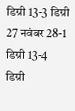डिग्री 13-3 डिग्री 27 नवंबर 28-1 डिग्री 13-4 डिग्री